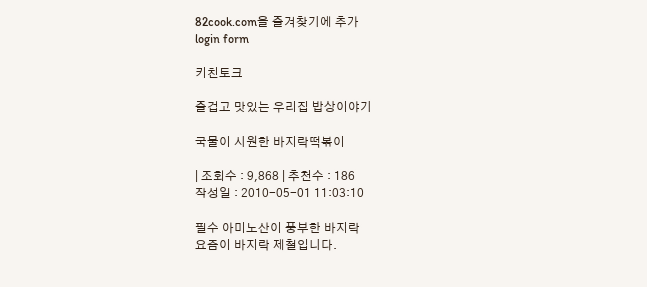82cook.com을 즐겨찾기에 추가
login form

키친토크

즐겁고 맛있는 우리집 밥상이야기

국물이 시원한 바지락떡볶이

| 조회수 : 9,868 | 추천수 : 186
작성일 : 2010-05-01 11:03:10

필수 아미노산이 풍부한 바지락
요즘이 바지락 제철입니다.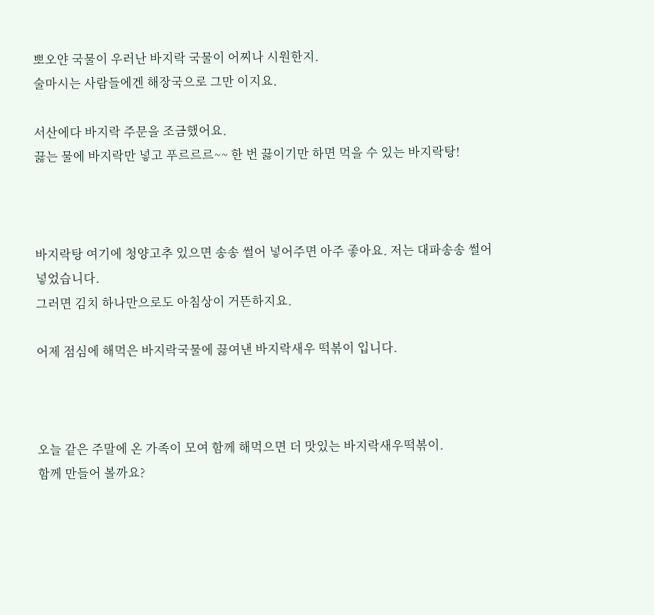뽀오얀 국물이 우러난 바지락 국물이 어찌나 시원한지.
술마시는 사람들에겐 해장국으로 그만 이지요.

서산에다 바지락 주문을 조금했어요.
끓는 물에 바지락만 넣고 푸르르르~~ 한 번 끓이기만 하면 먹을 수 있는 바지락탕!



바지락탕 여기에 청양고추 있으면 송송 썰어 넣어주면 아주 좋아요. 저는 대파송송 썰어넣었습니다.
그러면 김치 하나만으로도 아침상이 거뜬하지요.

어제 점심에 해먹은 바지락국물에 끓여낸 바지락새우 떡볶이 입니다.



오늘 같은 주말에 온 가족이 모여 함께 해먹으면 더 맛있는 바지락새우떡볶이.
함께 만들어 볼까요?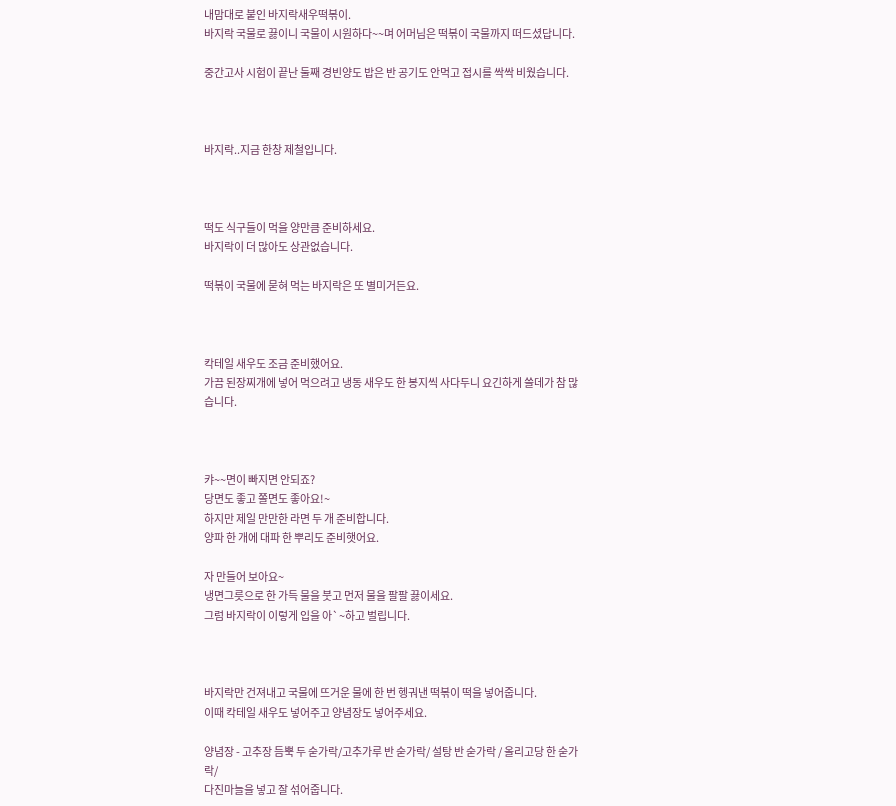내맘대로 붙인 바지락새우떡볶이.
바지락 국물로 끓이니 국물이 시원하다~~며 어머님은 떡볶이 국물까지 떠드셨답니다.

중간고사 시험이 끝난 둘째 경빈양도 밥은 반 공기도 안먹고 접시를 싹싹 비웠습니다.



바지락..지금 한창 제철입니다.



떡도 식구들이 먹을 양만큼 준비하세요.
바지락이 더 많아도 상관없습니다.

떡볶이 국물에 묻혀 먹는 바지락은 또 별미거든요.



칵테일 새우도 조금 준비했어요.
가끔 된장찌개에 넣어 먹으려고 냉동 새우도 한 봉지씩 사다두니 요긴하게 쓸데가 참 많습니다.



캬~~면이 빠지면 안되죠?
당면도 좋고 쫄면도 좋아요!~
하지만 제일 만만한 라면 두 개 준비합니다.
양파 한 개에 대파 한 뿌리도 준비햇어요.

자 만들어 보아요~
냉면그릇으로 한 가득 물을 붓고 먼저 물을 팔팔 끓이세요.
그럼 바지락이 이렇게 입을 아`~하고 벌립니다.



바지락만 건져내고 국물에 뜨거운 물에 한 번 헹궈낸 떡볶이 떡을 넣어줍니다.
이때 칵테일 새우도 넣어주고 양념장도 넣어주세요.

양념장 - 고추장 듬뿍 두 숟가락/고추가루 반 숟가락/ 설탕 반 숟가락 / 올리고당 한 숟가락/
다진마늘을 넣고 잘 섞어줍니다.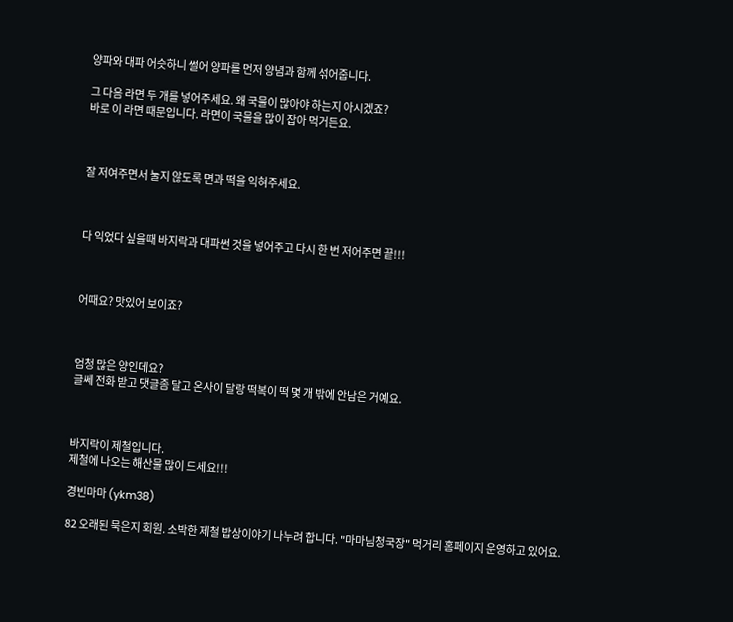양파와 대파 어슷하니 썰어 양파를 먼저 양념과 함께 섞어줍니다.

그 다음 라면 두 개를 넣어주세요. 왜 국물이 많아야 하는지 아시겠죠?
바로 이 라면 때문입니다. 라면이 국물을 많이 잡아 먹거든요.



잘 저여주면서 눌지 않도록 면과 떡을 익혀주세요.



다 익었다 싶을때 바지락과 대파썬 것을 넣어주고 다시 한 번 저어주면 끝!!!



어때요? 맛있어 보이죠?



엄청 많은 양인데요?
글쎄 전화 받고 댓글좀 달고 온사이 달랑 떡복이 떡 몇 개 밖에 안남은 거예요.



바지락이 제철입니다.
제철에 나오는 해산물 많이 드세요!!!

경빈마마 (ykm38)

82 오래된 묵은지 회원. 소박한 제철 밥상이야기 나누려 합니다. "마마님청국장" 먹거리 홈페이지 운영하고 있어요.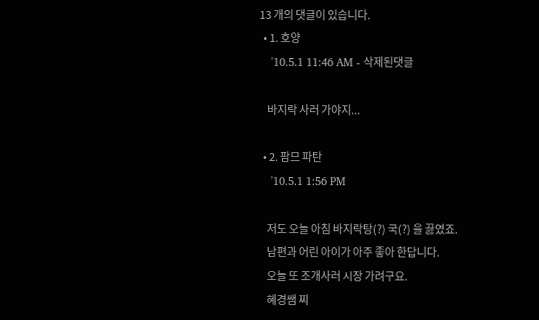13 개의 댓글이 있습니다.
  • 1. 호양
    '10.5.1 11:46 AM - 삭제된댓글

    바지락 사러 가야지...

  • 2. 팜므 파탄
    '10.5.1 1:56 PM

    저도 오늘 아침 바지락탕(?) 국(?) 을 끓였죠.
    남편과 어린 아이가 아주 좋아 한답니다.
    오늘 또 조개사러 시장 가려구요.
    혜경쌤 찌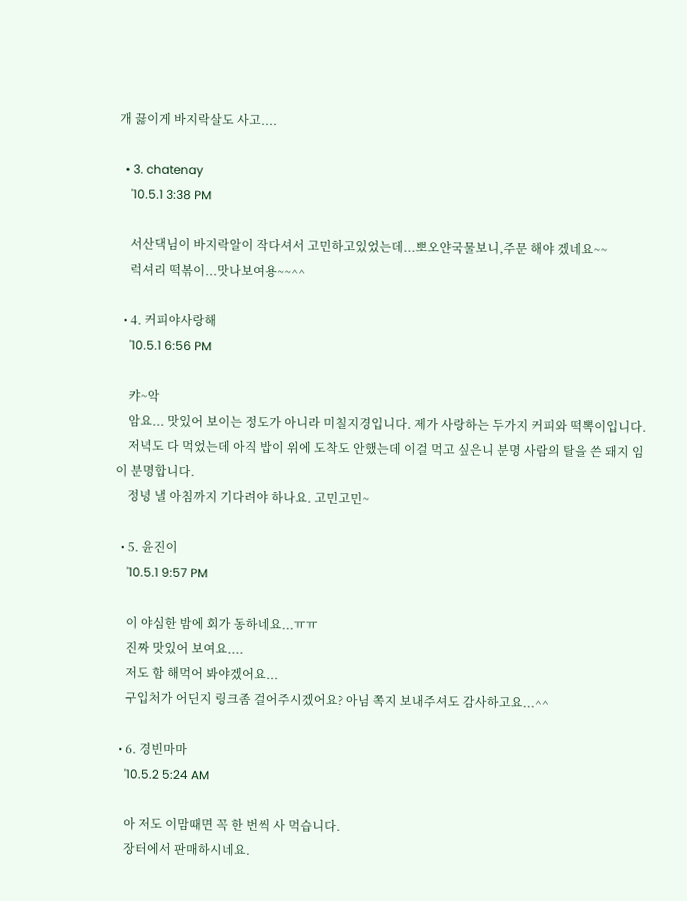개 끓이게 바지락살도 사고....

  • 3. chatenay
    '10.5.1 3:38 PM

    서산댁님이 바지락알이 작다셔서 고민하고있었는데...뽀오얀국물보니,주문 해야 겠네요~~
    럭셔리 떡볶이...맛나보여용~~^^

  • 4. 커피야사랑해
    '10.5.1 6:56 PM

    캬~악
    암요... 맛있어 보이는 정도가 아니라 미칠지경입니다. 제가 사랑하는 두가지 커피와 떡뽁이입니다.
    저녁도 다 먹었는데 아직 밥이 위에 도착도 안했는데 이걸 먹고 싶은니 분명 사람의 탈을 쓴 돼지 임이 분명합니다.
    정녕 낼 아침까지 기다려야 하나요. 고민고민~

  • 5. 윤진이
    '10.5.1 9:57 PM

    이 야심한 밤에 회가 동하네요...ㅠㅠ
    진짜 맛있어 보여요....
    저도 함 해먹어 봐야겠어요...
    구입처가 어딘지 링크좀 걸어주시겠어요? 아님 쪽지 보내주셔도 감사하고요...^^

  • 6. 경빈마마
    '10.5.2 5:24 AM

    아 저도 이맘때면 꼭 한 번씩 사 먹습니다.
    장터에서 판매하시네요.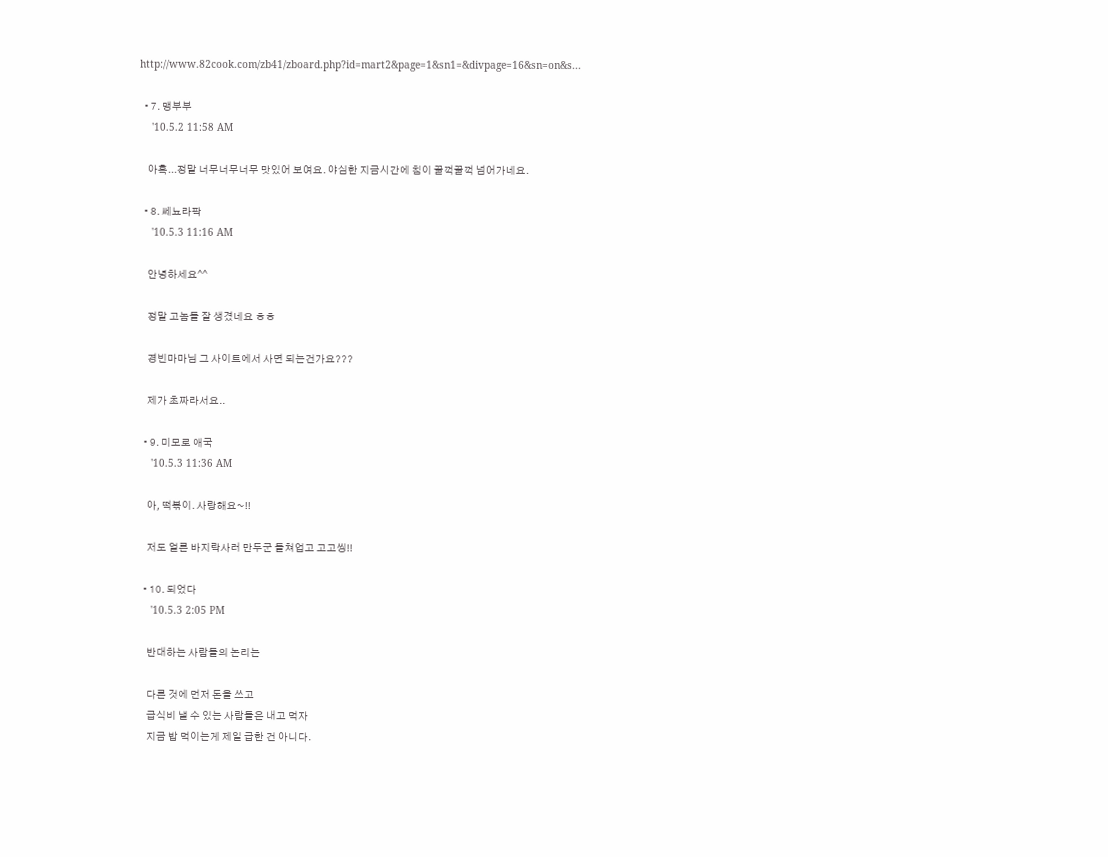http://www.82cook.com/zb41/zboard.php?id=mart2&page=1&sn1=&divpage=16&sn=on&s...

  • 7. 맹부부
    '10.5.2 11:58 AM

    아흑...정말 너무너무너무 맛있어 보여요. 야심한 지금시간에 침이 꿀꺽꿀꺽 넘어가네요.

  • 8. 쎄뇨라팍
    '10.5.3 11:16 AM

    안녕하세요^^

    정말 고놈들 잘 생겼네요 ㅎㅎ

    경빈마마님 그 사이트에서 사면 되는건가요???

    제가 초짜라서요..

  • 9. 미모로 애국
    '10.5.3 11:36 AM

    아, 떡볶이. 사랑해요~!!

    저도 얼른 바지락사러 만두군 들쳐업고 고고씽!!

  • 10. 되었다
    '10.5.3 2:05 PM

    반대하는 사람들의 논리는

    다른 것에 먼저 돈을 쓰고
    급식비 낼 수 있는 사람들은 내고 먹자
    지금 밥 먹이는게 제일 급한 건 아니다.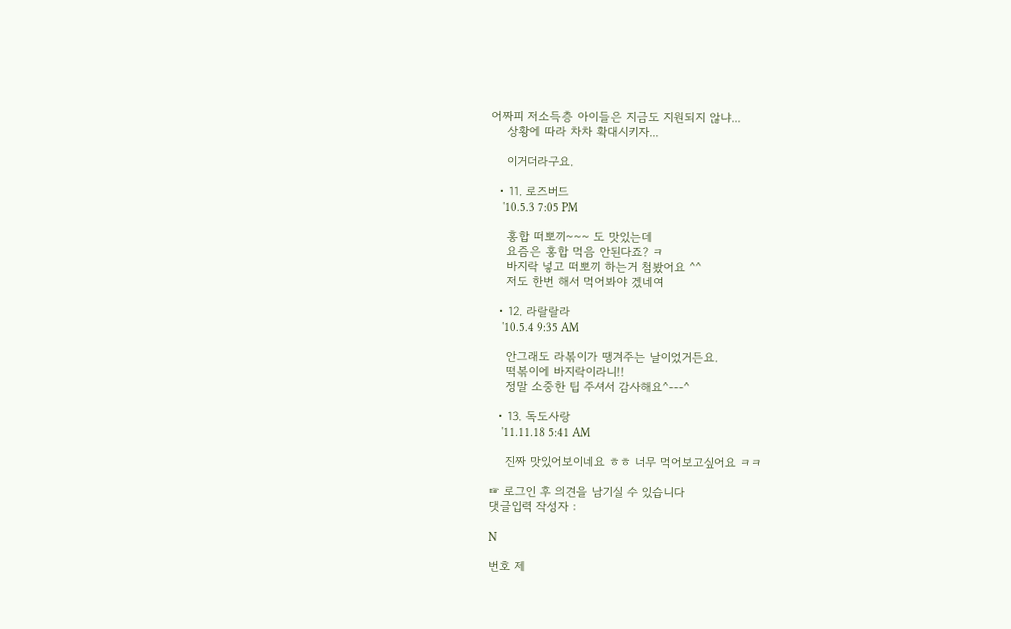어짜피 저소득층 아이들은 지금도 지원되지 않냐...
    상황에 따라 차차 확대시키자...

    이거더라구요.

  • 11. 로즈버드
    '10.5.3 7:05 PM

    홍합 떠뽀끼~~~ 도 맛있는데
    요즘은 홍합 먹음 안된다죠? ㅋ
    바지락 넣고 떠뽀끼 하는거 첨봤어요 ^^
    저도 한번 해서 먹어봐야 겠네여

  • 12. 라랄랄라
    '10.5.4 9:35 AM

    안그래도 라볶이가 땡겨주는 날이었거든요.
    떡볶이에 바지락이라니!!
    정말 소중한 팁 주셔서 감사해요^---^

  • 13. 독도사랑
    '11.11.18 5:41 AM

    진짜 맛있어보이네요 ㅎㅎ 너무 먹어보고싶어요 ㅋㅋ

☞ 로그인 후 의견을 남기실 수 있습니다
댓글입력 작성자 :

N

번호 제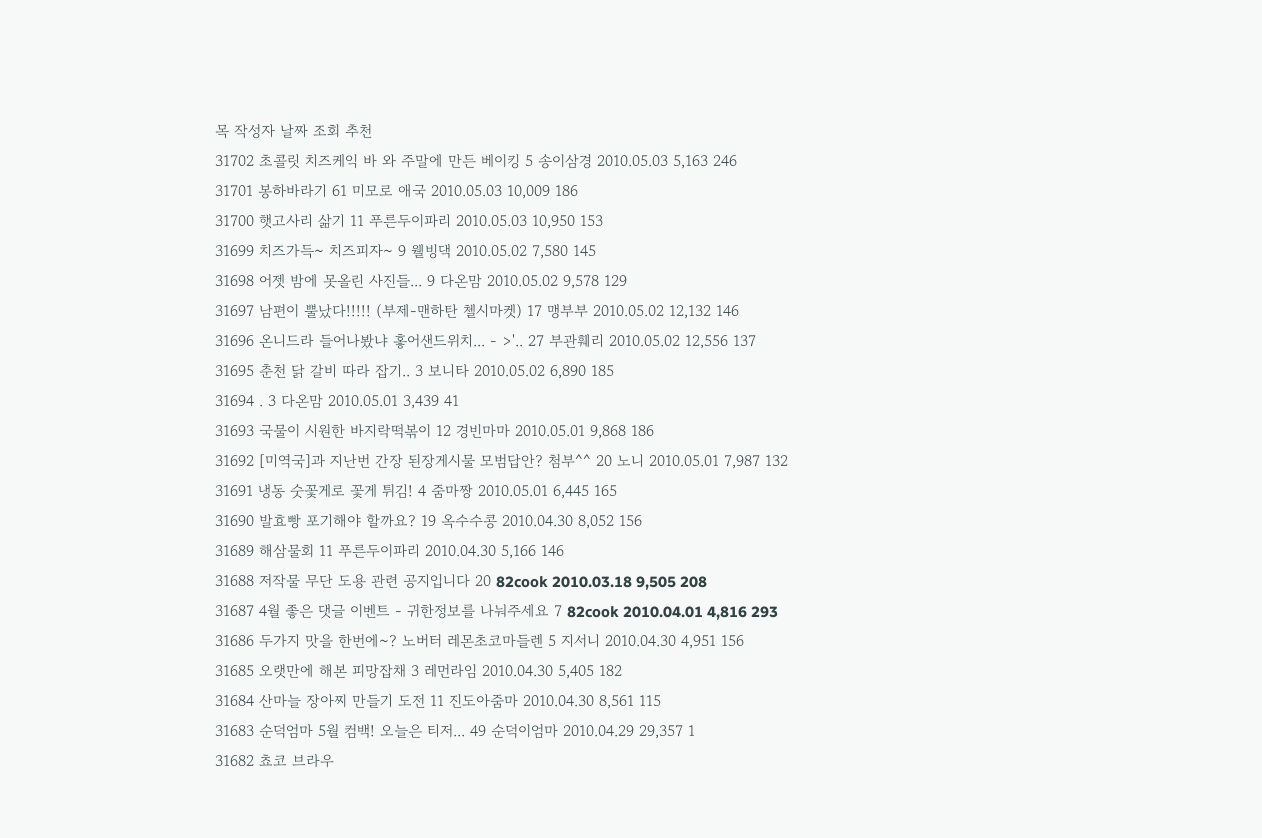목 작성자 날짜 조회 추천
31702 초콜릿 치즈케익 바 와 주말에 만든 베이킹 5 송이삼경 2010.05.03 5,163 246
31701 봉하바라기 61 미모로 애국 2010.05.03 10,009 186
31700 햇고사리 삶기 11 푸른두이파리 2010.05.03 10,950 153
31699 치즈가득~ 치즈피자~ 9 웰빙댁 2010.05.02 7,580 145
31698 어젯 밤에 못올린 사진들... 9 다온맘 2010.05.02 9,578 129
31697 남편이 뿔났다!!!!! (부제-맨하탄 첼시마켓) 17 맹부부 2010.05.02 12,132 146
31696 온니드라 들어나봤냐 홓어샌드위치... - >'.. 27 부관훼리 2010.05.02 12,556 137
31695 춘천 닭 갈비 따라 잡기.. 3 보니타 2010.05.02 6,890 185
31694 . 3 다온맘 2010.05.01 3,439 41
31693 국물이 시원한 바지락떡볶이 12 경빈마마 2010.05.01 9,868 186
31692 [미역국]과 지난번 간장 된장게시물 모범답안? 첨부^^ 20 노니 2010.05.01 7,987 132
31691 냉동 숫꽃게로 꽃게 튀김! 4 줌마짱 2010.05.01 6,445 165
31690 발효빵 포기해야 할까요? 19 옥수수콩 2010.04.30 8,052 156
31689 해삼물회 11 푸른두이파리 2010.04.30 5,166 146
31688 저작물 무단 도용 관련 공지입니다 20 82cook 2010.03.18 9,505 208
31687 4월 좋은 댓글 이벤트 - 귀한정보를 나눠주세요 7 82cook 2010.04.01 4,816 293
31686 두가지 맛을 한번에~? 노버터 레몬초코마들렌 5 지서니 2010.04.30 4,951 156
31685 오랫만에 해본 피망잡채 3 레먼라임 2010.04.30 5,405 182
31684 산마늘 장아찌 만들기 도전 11 진도아줌마 2010.04.30 8,561 115
31683 순덕엄마 5월 컴백! 오늘은 티저... 49 순덕이엄마 2010.04.29 29,357 1
31682 쵸코 브라우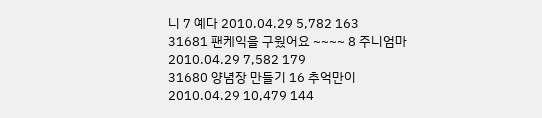니 7 예다 2010.04.29 5,782 163
31681 팬케익을 구웠어요 ~~~~ 8 주니엄마 2010.04.29 7,582 179
31680 양념장 만들기 16 추억만이 2010.04.29 10,479 144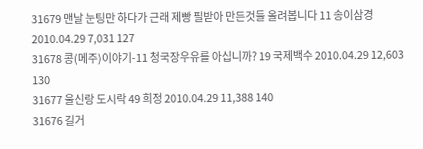31679 맨날 눈팅만 하다가 근래 제빵 필받아 만든것들 올려봅니다 11 송이삼경 2010.04.29 7,031 127
31678 콩(메주)이야기-11 청국장우유를 아십니까? 19 국제백수 2010.04.29 12,603 130
31677 울신랑 도시락 49 희정 2010.04.29 11,388 140
31676 길거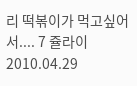리 떡볶이가 먹고싶어서.... 7 쥴라이 2010.04.29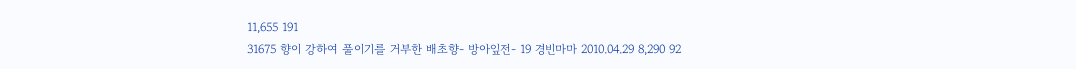11,655 191
31675 향이 강하여 풀이기를 거부한 배초향- 방아잎전- 19 경빈마마 2010.04.29 8,290 92